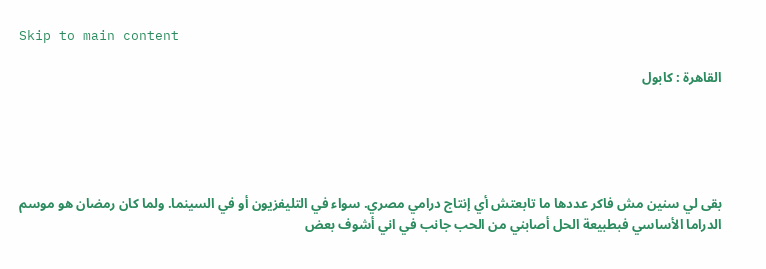Skip to main content

القاهرة : كابول





بقى لي سنين مش فاكر عددها ما تابعتش أي إنتاج درامي مصري. سواء في التليفزيون أو في السينما. ولما كان رمضان هو موسم الدراما الأساسي فبطبيعة الحل أصابني من الحب جانب في اني أشوف بعض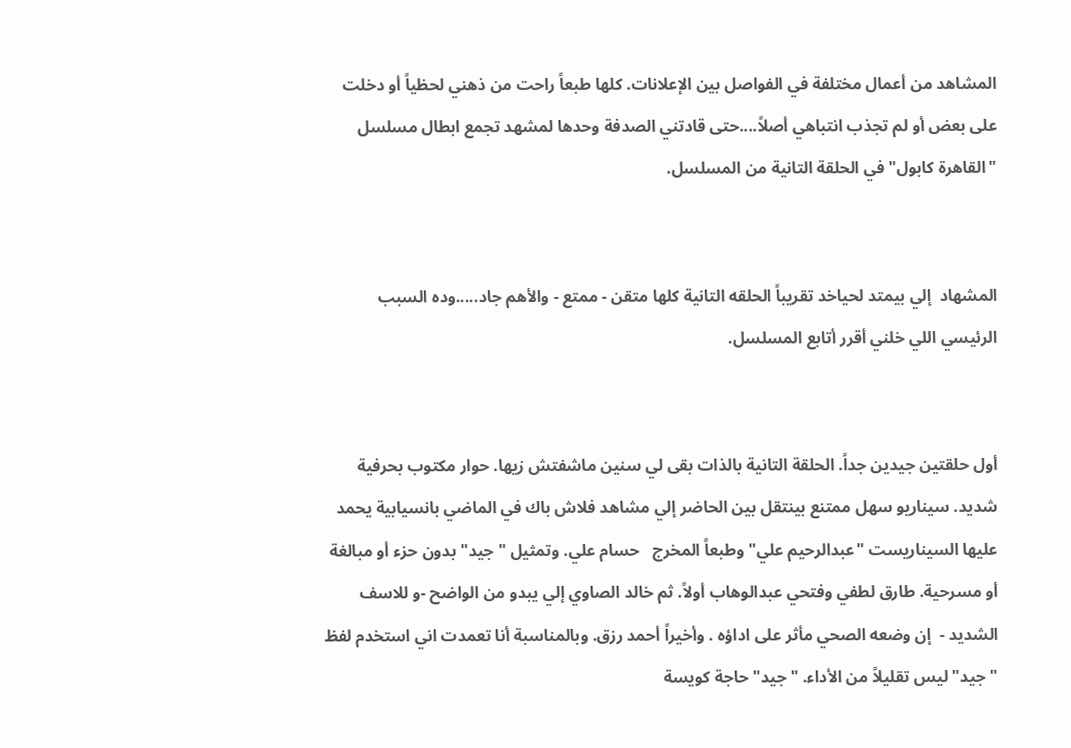المشاهد من أعمال مختلفة في الفواصل بين الإعلانات. كلها طبعاً راحت من ذهني لحظياً أو دخلت على بعض أو لم تجذب انتباهي أصلاً....حتى قادتني الصدفة وحدها لمشهد تجمع ابطال مسلسل "القاهرة كابول" في الحلقة التانية من المسلسل.


المشهاد  إلي بيمتد لحياخد تقريباً الحلقه التانية كلها متقن - ممتع - والأهم جاد.....وده السبب الرئيسي اللي خلني أقرر أتابع المسلسل.


أول حلقتين جيدين جداً. الحلقة التانية بالذات بقى لي سنين ماشفتش زيها. حوار مكتوب بحرفية شديد. سيناريو سهل ممتنع بينتقل بين الحاضر إلي مشاهد فلاش باك في الماضي بانسيابية يحمد عليها السيناريست "عبدالرحيم علي" وطبعاً المخرج   حسام علي. وتمثيل "جيد" بدون حزء أو مبالغة أو مسرحية. طارق لطفي وفتحي عبدالوهاب أولاً. ثم خالد الصاوي إلي يبدو من الواضح -و للاسف الشديد -  إن وضعه الصحي مأثر على اداؤه . وأخيراً أحمد رزق. وبالمناسبة أنا تعمدت اني استخدم لفظ "جيد" ليس تقليلاً من الأداء. "جيد" حاجة كويسة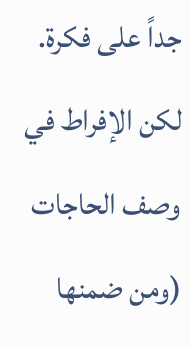جداً على فكرة. لكن الإفراط في وصف الحاجات (ومن ضمنها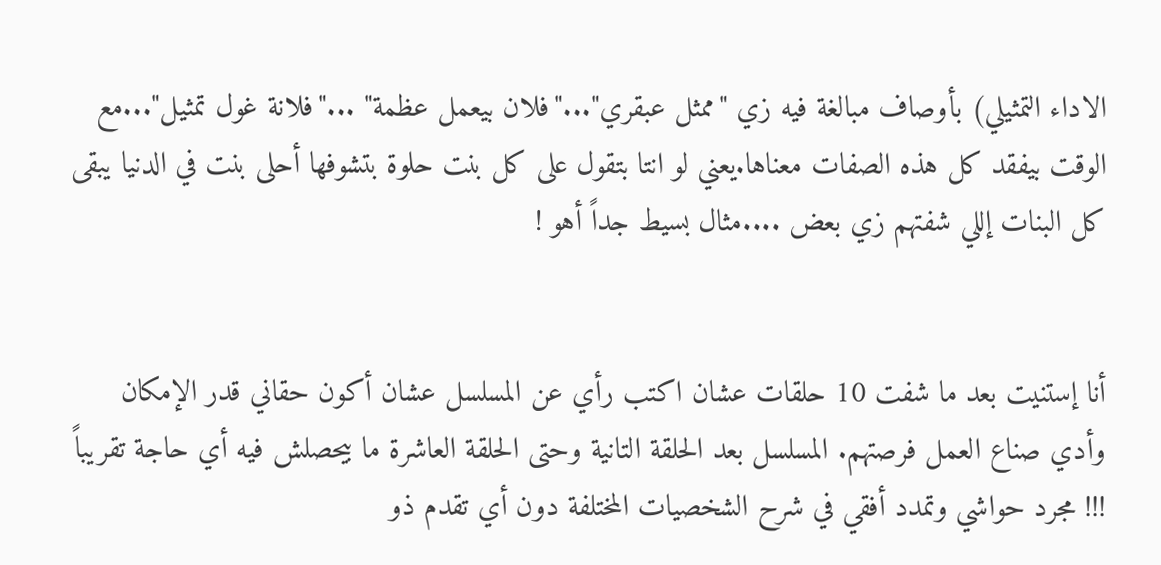الاداء التمثيلي) بأوصاف مبالغة فيه زي "ممثل عبقري"..."فلان بيعمل عظمة" ..."فلانة غول تمثيل"...مع الوقت بيفقد كل هذه الصفات معناها.يعني لو انتا بتقول على كل بنت حلوة بتشوفها أحلى بنت في الدنيا يبقى كل البنات إللي شفتهم زي بعض ....مثال بسيط جداً أهو !


أنا إستنيت بعد ما شفت 10 حلقات عشان اكتب رأي عن المسلسل عشان أكون حقاني قدر الإمكان وأدي صناع العمل فرصتهم. المسلسل بعد الحلقة التانية وحتى الحلقة العاشرة ما بيحصلش فيه أي حاجة تقريباً !!! مجرد حواشي وتمدد أفقي في شرح الشخصيات المختلفة دون أي تقدم ذو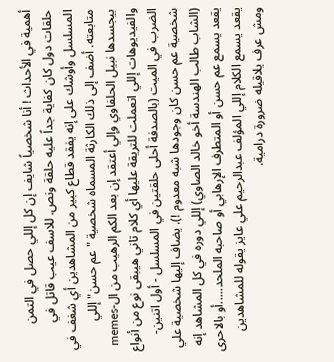أهمية في الأحداث ! أنا شخصياً شايف إن كل إللي حصل في التمن حلقات دول كان كفاية جداً عليه حلقة ونص. للاسف عيب قاتل في المسلسل وأوشك على إنه يفقد قطاع كبير من المشاهدين أي شغف في متابعته. أضف إلى ذلك الكارثة المسماه شخصية "عم حسن" إللي بيجسدها نبيل الحلفاوي وإلي أعتقد إن بعد الكم الرهيب من ال-memes والفيديوهات إللي اتعملت للتريقة عليها أي كلام تاني هيبقى نوع من أنواع الضرب في الميت (بالصدفة أحلى حلقتين في المسلسل - أول اتنين- شخصية عم حسن كان وجودها شبه معدوم !). يضاف إليها شخصية علي (الشاب طالب الهندسة أخو خالد الصاوي) إللي دوره في كل المشاهد إنه يقعد يسمع عم حسن أو المتطرف الإرهابي أو صاحبه الملحد.....أو بالاحرى يقعد يسمع الكلام إللي المؤلف عبدالرحيم علي عايز يقوله للمشاهدين ومش عرف يلاقيله ضرورة درامية.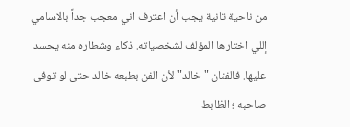من ناحية تانية يجب أن اعترف اني معجب جداً بالاسامي إللي اختارها المؤلف لشخصياته. ذكاء وشطاره منه يحسد عليها. فالفنان "خالد" لأن الفن بطبعه خالد حتى لو توفى صاحبه ؛ الظابط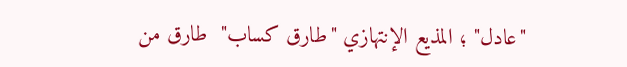"عادل" ؛ المذيع الإنتهازي "طارق كساب"  طارق من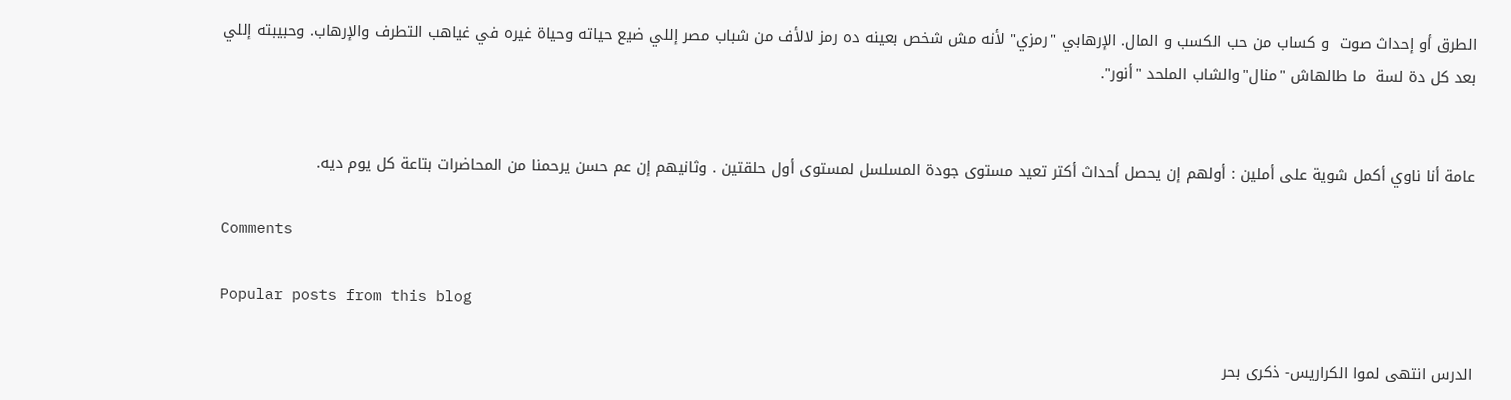الطرق أو إحداث صوت  و كساب من حب الكسب و المال. الإرهابي "رمزي" لأنه مش شخص بعينه ده رمز لالأف من شباب مصر إللي ضيع حياته وحياة غيره في غياهب التطرف والإرهاب. وحبيبته إللي بعد كل دة لسة  ما طالهاش "منال"والشاب الملحد "أنور".


عامة أنا ناوي أكمل شوية على أملين : أولهم إن يحصل أحداث أكتر تعيد مستوى جودة المسلسل لمستوى أول حلقتين . وثانيهم إن عم حسن يرحمنا من المحاضرات بتاعة كل يوم ديه.

Comments

Popular posts from this blog

الدرس انتهى لموا الكراريس- ذكرى بحر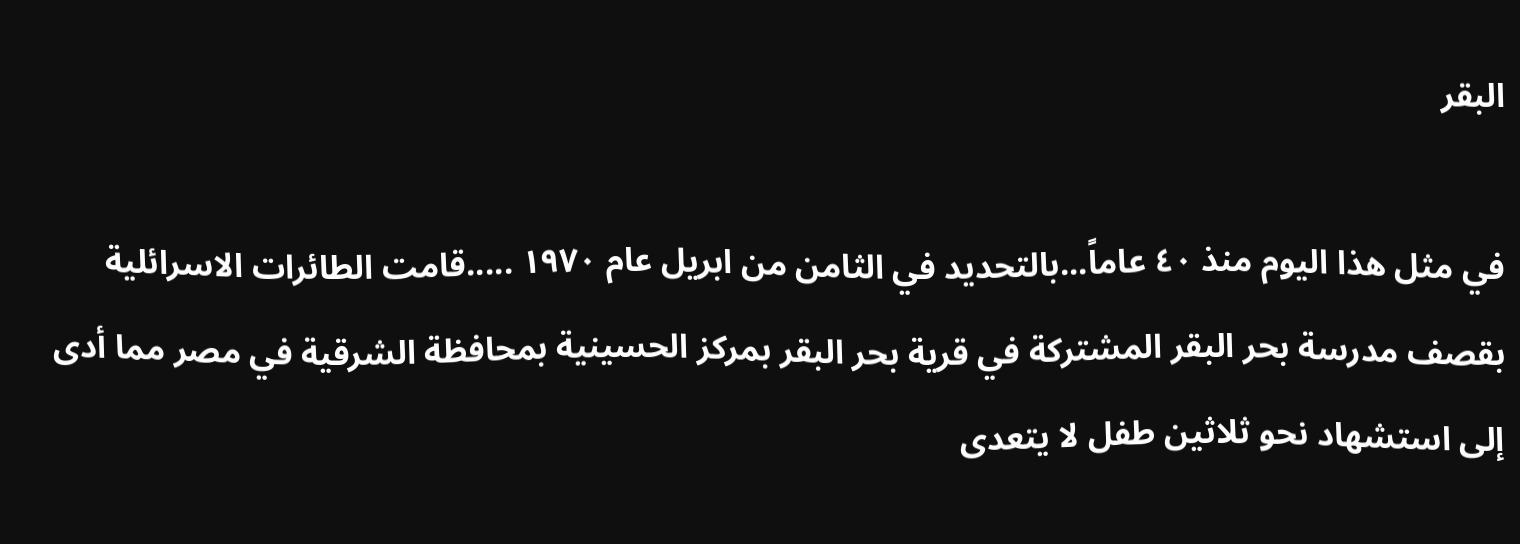البقر

في مثل هذا اليوم منذ ٤٠ عاماً...بالتحديد في الثامن من ابريل عام ١٩٧٠ .....قامت الطائرات الاسرائلية بقصف مدرسة بحر البقر المشتركة في قرية بحر البقر بمركز الحسينية بمحافظة الشرقية في مصر مما أدى إلى استشهاد نحو ثلاثين طفل لا يتعدى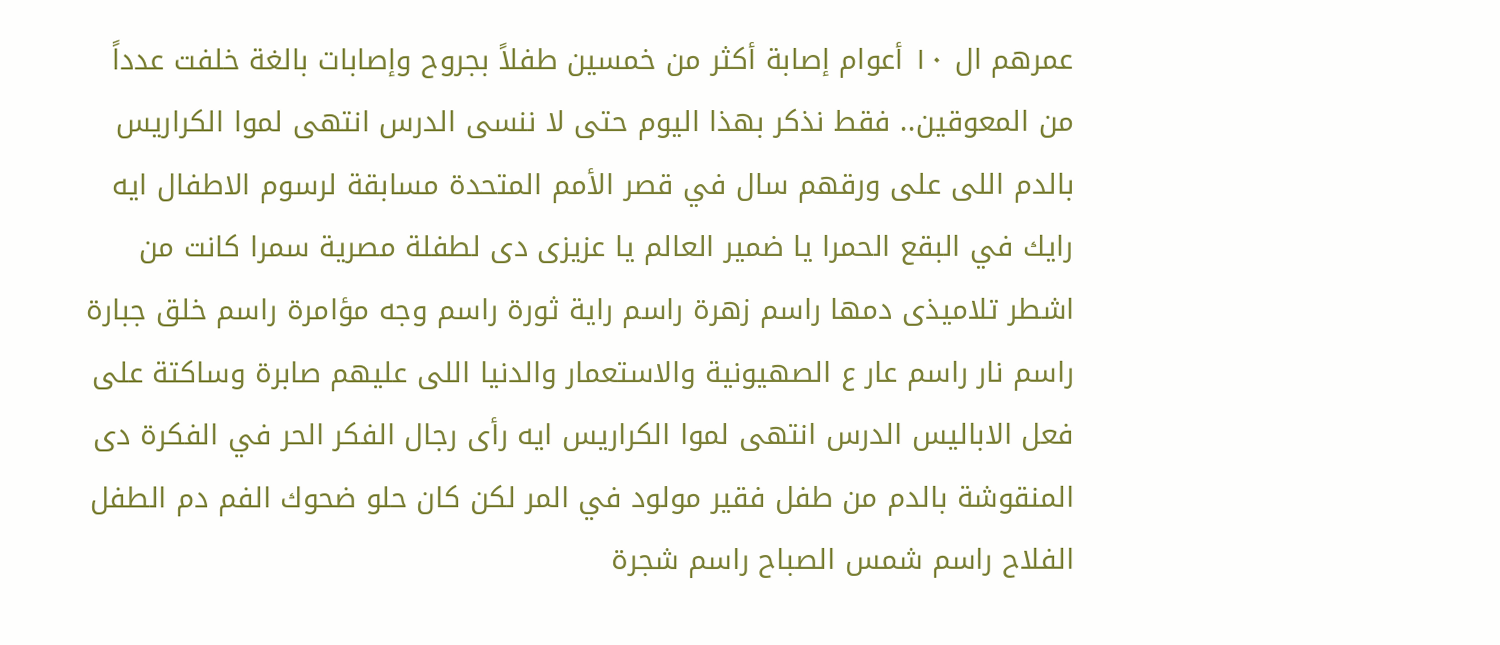عمرهم ال ١٠ أعوام إصابة أكثر من خمسين طفلاً بجروح وإصابات بالغة خلفت عدداً من المعوقين.. فقط نذكر بهذا اليوم حتى لا ننسى الدرس انتهى لموا الكراريس بالدم اللى على ورقهم سال في قصر الأمم المتحدة مسابقة لرسوم الاطفال ايه رايك في البقع الحمرا يا ضمير العالم يا عزيزى دى لطفلة مصرية سمرا كانت من اشطر تلاميذى دمها راسم زهرة راسم راية ثورة راسم وجه مؤامرة راسم خلق جبارة راسم نار راسم عار ع الصهيونية والاستعمار والدنيا اللى عليهم صابرة وساكتة على فعل الاباليس الدرس انتهى لموا الكراريس ايه رأى رجال الفكر الحر في الفكرة دى المنقوشة بالدم من طفل فقير مولود في المر لكن كان حلو ضحوك الفم دم الطفل الفلاح راسم شمس الصباح راسم شجرة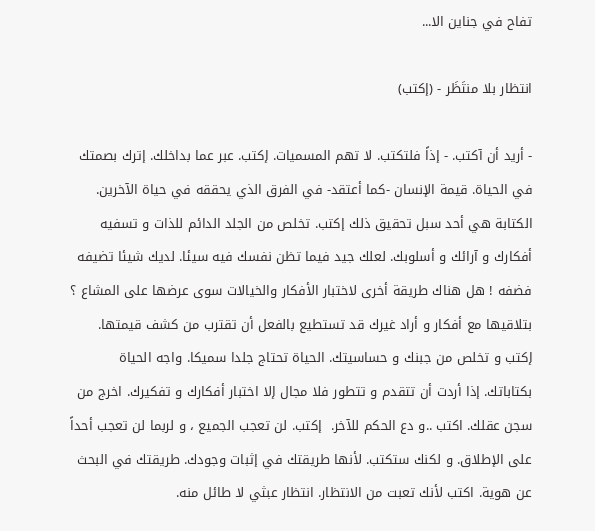تفاح في جناين الا...

انتظار بلا منتَظَر - (إكتب)

- أريد أن آكتب. - إذاً فلتكتب. لا تهم المسميات. إكتب. عبر عما بداخلك. إترك بصمتك في الحياة. قيمة الإنسان -كما أعتقد- في الفرق الذي يحققه في حياة الآخرين. الكتابة هي أحد سبل تحقيق ذلك إكتب. تخلص من الجلد الدائم للذات و تسفيه أفكارك و آرائك و أسلوبك. لعلك جيد فيما تظن نفسك فيه سيئا. لديك شيئا تضيفه فضفه ! هل هناك طريقة أخرى لاختبار الأفكار والخيالات سوى عرضها على المشاع ؟ بتلاقيها مع أفكار و أراد غيرك قد تستطيع بالفعل أن تقترب من كشف قيمتها. إكتب و تخلص من جبنك و حساسيتك. الحياة تحتاج جلدا سميكا. واجه الحياة بكتاباتك. إذا أردت أن تتقدم و تتطور فلا مجال إلا اختبار أفكارك و تفكيرك. اخرج من سجن عقلك. اكتب ..و دع الحكم للآخر.  إكتب. لن تعجب الجميع ، و لربما لن تعجب أحداً على الإطلاق. و لكنك ستكتب. لأنها طريقتك في إثبات وجودك. طريقتك في البحث عن هوية. اكتب لأنك تعبت من الانتظار. انتظار عبثي لا طائل منه.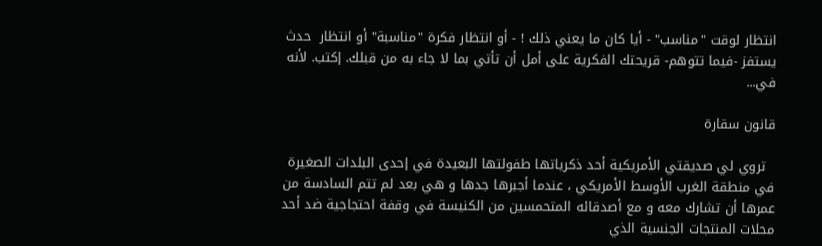انتظار لوقت "مناسب" - أيا كان ما يعني ذلك ! - أو انتظار فكرة "مناسبة" أو انتظار  حدث يستفز -فيما تتوهم- قريحتك الفكرية على أمل أن تأتي بما لا جاء به من قبلك. إكتب. لأنه في...

قانون سقارة

  تروي لي صديقتي الأمريكية أحد ذكرياتها طفولتها البعيدة في إحدى البلدات الصغيرة في منطقة الغرب الأوسط الأمريكي ، عندما أجبرها جدها و هي بعد لم تتم السادسة من عمرها أن تشارك معه و مع أصدقائه المتحمسين من الكنيسة في وقفة احتجاجية ضد أحد محلات المنتجات الجنسية الذي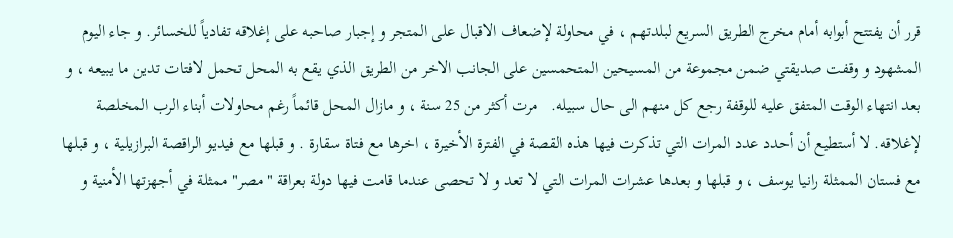قرر أن يفتتح أبوابه أمام مخرج الطريق السريع لبلدتهم ، في محاولة لإضعاف الاقبال على المتجر و إجبار صاحبه على إغلاقه تفادياً للخسائر. و جاء اليوم المشهود و وقفت صديقتي ضمن مجموعة من المسيحين المتحمسين على الجانب الاخر من الطريق الذي يقع به المحل تحمل لافتات تدين ما يبيعه ، و بعد انتهاء الوقت المتفق عليه للوقفة رجع كل منهم الى حال سبيله.   مرت أكثر من 25 سنة ، و مازال المحل قائماً رغم محاولات أبناء الرب المخلصة لإغلاقه. لا أستطيع أن أحدد عدد المرات التي تذكرت فيها هذه القصة في الفترة الأخيرة ، اخرها مع فتاة سقارة . و قبلها مع فيديو الراقصة البرازيلية ، و قبلها مع فستان الممثلة رانيا يوسف ، و قبلها و بعدها عشرات المرات التي لا تعد و لا تحصى عندما قامت فيها دولة بعراقة "مصر" ممثلة في أجهزتها الأمنية و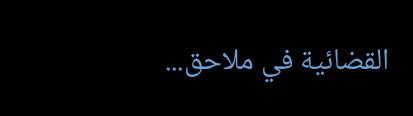القضائية في ملاحق...